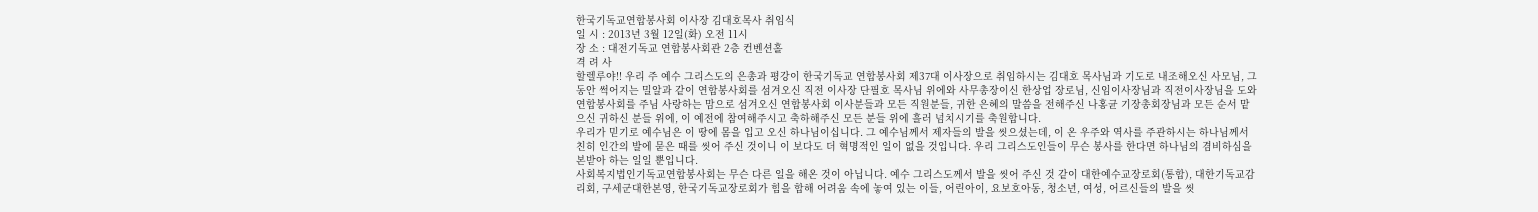한국기독교연합봉사회 이사장 김대호목사 취임식
일 시 : 2013년 3월 12일(화) 오전 11시
장 소 : 대전기독교 연합봉사회관 2층 컨벤션홀
격 려 사
할렐루야!! 우리 주 예수 그리스도의 은총과 평강이 한국기독교 연합봉사회 제37대 이사장으로 취임하시는 김대호 목사님과 기도로 내조해오신 사모님, 그동안 썩어지는 밀알과 같이 연합봉사회를 섬겨오신 직전 이사장 단필호 목사님 위에와 사무총장이신 한상업 장로님, 신임이사장님과 직전이사장님을 도와 연합봉사회를 주님 사랑하는 맘으로 섬겨오신 연합봉사회 이사분들과 모든 직원분들, 귀한 은혜의 말씀을 전해주신 나홍균 기장총회장님과 모든 순서 맡으신 귀하신 분들 위에, 이 예전에 참여해주시고 축하해주신 모든 분들 위에 흘러 넘치시기를 축원합니다.
우리가 믿기로 예수님은 이 땅에 몸을 입고 오신 하나님이십니다. 그 예수님께서 제자들의 발을 씻으셨는데, 이 온 우주와 역사를 주관하시는 하나님께서 친히 인간의 발에 묻은 때를 씻어 주신 것이니 이 보다도 더 혁명적인 일이 없을 것입니다. 우리 그리스도인들이 무슨 봉사를 한다면 하나님의 겸비하심을 본받아 하는 일일 뿐입니다.
사회복지법인기독교연합봉사회는 무슨 다른 일을 해온 것이 아닙니다. 예수 그리스도께서 발을 씻어 주신 것 같이 대한예수교장로회(통합), 대한기독교감리회, 구세군대한본영, 한국기독교장로회가 힘을 합해 어려움 속에 놓여 있는 이들, 어린아이, 요보호아동, 청소년, 여성, 어르신들의 발을 씻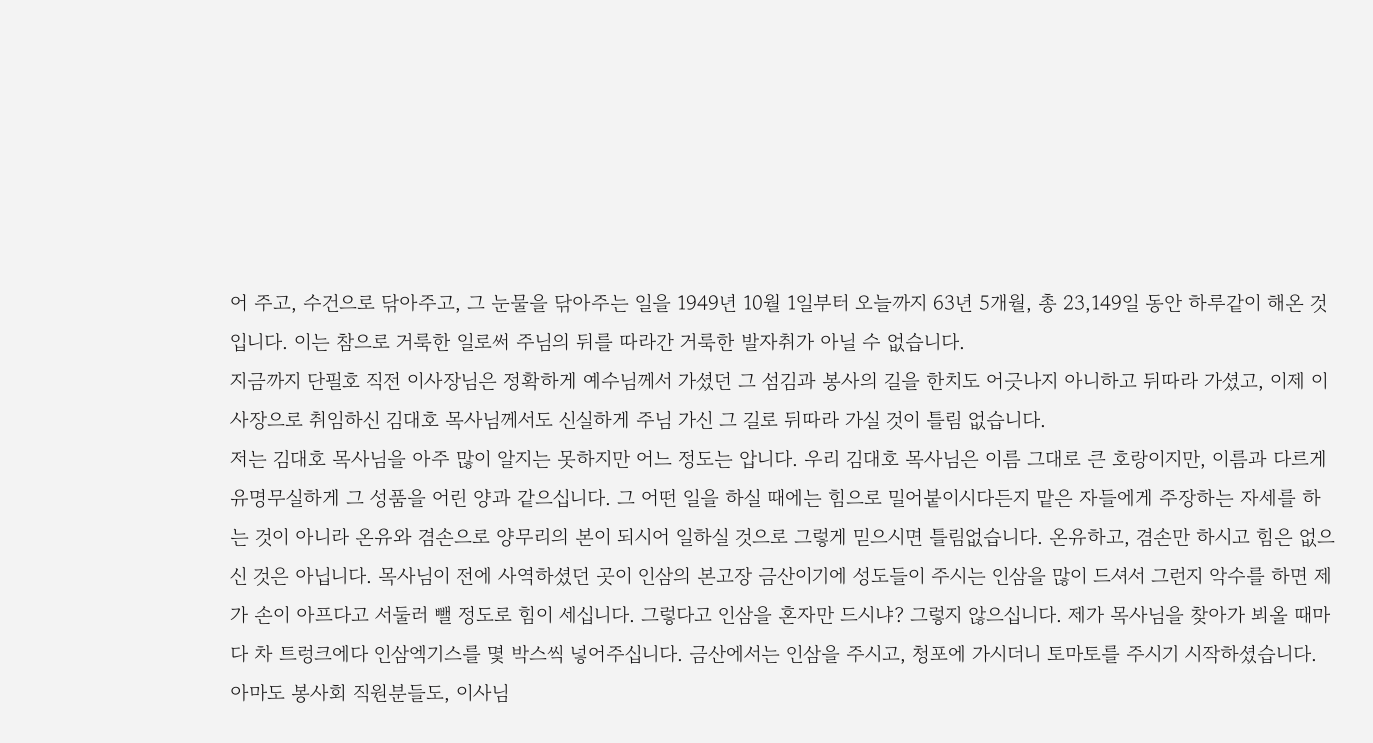어 주고, 수건으로 닦아주고, 그 눈물을 닦아주는 일을 1949년 10월 1일부터 오늘까지 63년 5개월, 총 23,149일 동안 하루같이 해온 것입니다. 이는 참으로 거룩한 일로써 주님의 뒤를 따라간 거룩한 발자취가 아닐 수 없습니다.
지금까지 단필호 직전 이사장님은 정확하게 예수님께서 가셨던 그 섬김과 봉사의 길을 한치도 어긋나지 아니하고 뒤따라 가셨고, 이제 이사장으로 취임하신 김대호 목사님께서도 신실하게 주님 가신 그 길로 뒤따라 가실 것이 틀림 없습니다.
저는 김대호 목사님을 아주 많이 알지는 못하지만 어느 정도는 압니다. 우리 김대호 목사님은 이름 그대로 큰 호랑이지만, 이름과 다르게 유명무실하게 그 성품을 어린 양과 같으십니다. 그 어떤 일을 하실 때에는 힘으로 밀어붙이시다든지 맡은 자들에게 주장하는 자세를 하는 것이 아니라 온유와 겸손으로 양무리의 본이 되시어 일하실 것으로 그렇게 믿으시면 틀림없습니다. 온유하고, 겸손만 하시고 힘은 없으신 것은 아닙니다. 목사님이 전에 사역하셨던 곳이 인삼의 본고장 금산이기에 성도들이 주시는 인삼을 많이 드셔서 그런지 악수를 하면 제가 손이 아프다고 서둘러 뺄 정도로 힘이 세십니다. 그렇다고 인삼을 혼자만 드시냐? 그렇지 않으십니다. 제가 목사님을 찾아가 뵈올 때마다 차 트렁크에다 인삼엑기스를 몇 박스씩 넣어주십니다. 금산에서는 인삼을 주시고, 청포에 가시더니 토마토를 주시기 시작하셨습니다. 아마도 봉사회 직원분들도, 이사님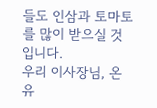들도 인삼과 토마토를 많이 받으실 것입니다.
우리 이사장님, 온유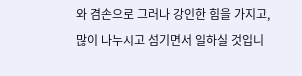와 겸손으로 그러나 강인한 힘을 가지고, 많이 나누시고 섬기면서 일하실 것입니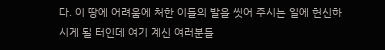다. 이 땅에 어려움에 처한 이들의 발을 씻어 주시는 일에 헌신하시게 될 터인데 여기 계신 여러분들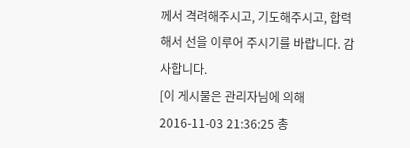께서 격려해주시고, 기도해주시고, 합력해서 선을 이루어 주시기를 바랍니다. 감사합니다.
[이 게시물은 관리자님에 의해 2016-11-03 21:36:25 총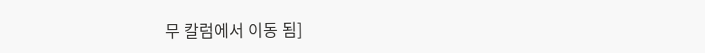무 칼럼에서 이동 됨]